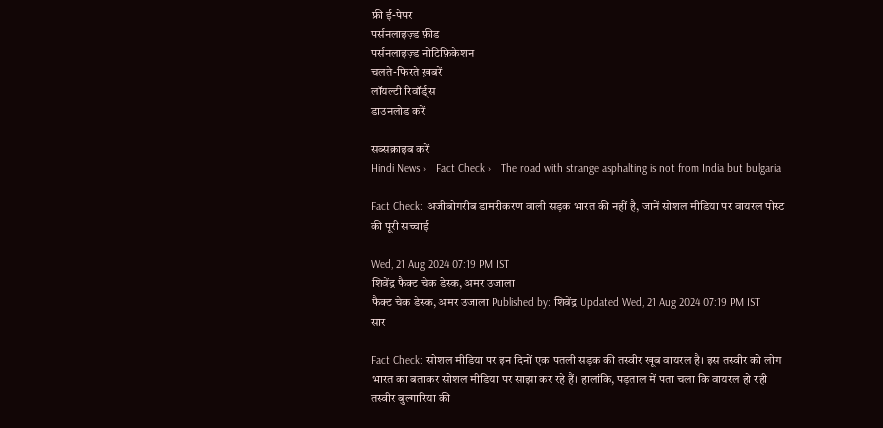फ्री ई-पेपर
पर्सनलाइज़्ड फ़ीड
पर्सनलाइज़्ड नोटिफ़िकेशन
चलते-फिरते ख़बरें
लॉयल्टी रिवॉर्ड्स
डाउनलोड करें

सब्सक्राइब करें
Hindi News ›   Fact Check ›   The road with strange asphalting is not from India but bulgaria

Fact Check: अजीबोगरीब डामरीकरण वाली सड़क भारत की नहीं है, जानें सोशल मीडिया पर वायरल पोस्ट की पूरी सच्चाई

Wed, 21 Aug 2024 07:19 PM IST
शिवेंद्र फैक्ट चेक डेस्क, अमर उजाला
फैक्ट चेक डेस्क, अमर उजाला Published by: शिवेंद्र Updated Wed, 21 Aug 2024 07:19 PM IST
सार

Fact Check: सोशल मीडिया पर इन दिनों एक पतली सड़क की तस्वीर खूब वायरल है। इस तस्वीर को लोग भारत का बताकर सोशल मीडिया पर साझा कर रहे हैं। हालांकि, पड़ताल में पता चला कि वायरल हो रही तस्वीर बुल्गारिया की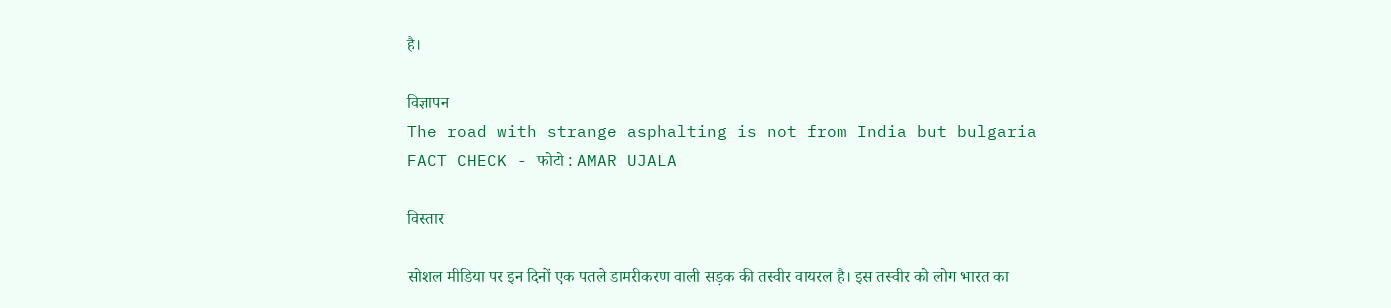है।

विज्ञापन
The road with strange asphalting is not from India but bulgaria
FACT CHECK - फोटो : AMAR UJALA

विस्तार

सोशल मीडिया पर इन दिनों एक पतले डामरीकरण वाली सड़क की तस्वीर वायरल है। इस तस्वीर को लोग भारत का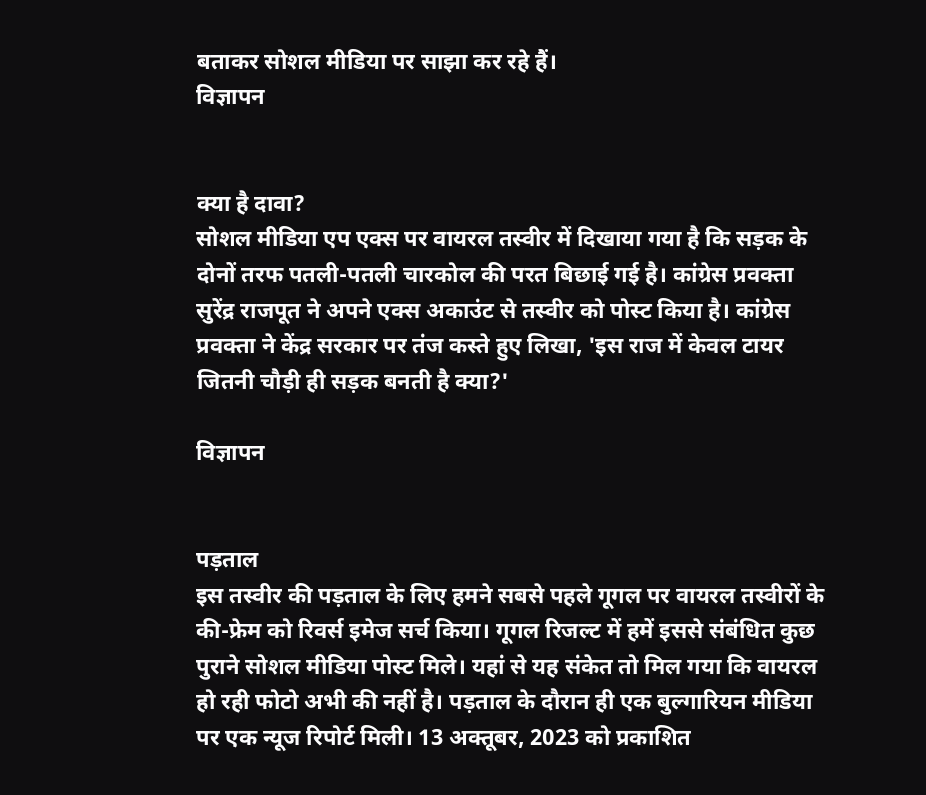बताकर सोशल मीडिया पर साझा कर रहे हैं।
विज्ञापन


क्या है दावा?
सोशल मीडिया एप एक्स पर वायरल तस्वीर में दिखाया गया है कि सड़क के दोनों तरफ पतली-पतली चारकोल की परत बिछाई गई है। कांग्रेस प्रवक्ता सुरेंद्र राजपूत ने अपने एक्स अकाउंट से तस्वीर को पोस्ट किया है। कांग्रेस प्रवक्ता ने केंद्र सरकार पर तंज कस्ते हुए लिखा, 'इस राज में केवल टायर जितनी चौड़ी ही सड़क बनती है क्या?'

विज्ञापन


पड़ताल
इस तस्वीर की पड़ताल के लिए हमने सबसे पहले गूगल पर वायरल तस्वीरों के की-फ्रेम को रिवर्स इमेज सर्च किया। गूगल रिजल्ट में हमें इससे संबंधित कुछ पुराने सोशल मीडिया पोस्ट मिले। यहां से यह संकेत तो मिल गया कि वायरल हो रही फोटो अभी की नहीं है। पड़ताल के दौरान ही एक बुल्गारियन मीडिया पर एक न्यूज रिपोर्ट मिली। 13 अक्तूबर, 2023 को प्रकाशित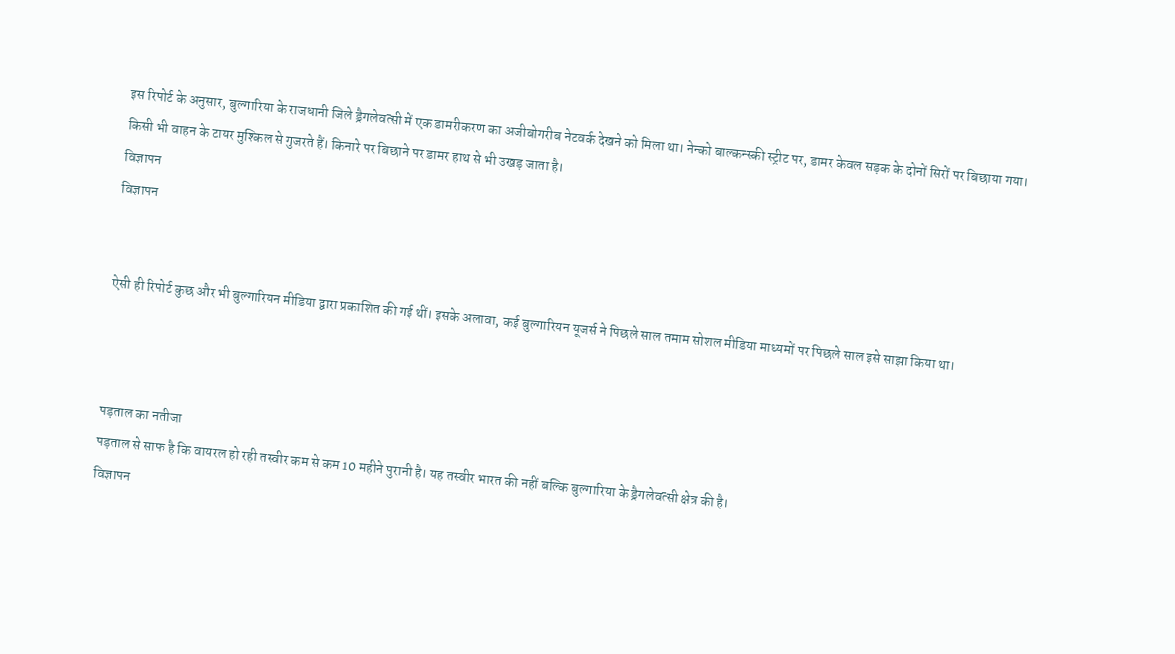इस रिपोर्ट के अनुसार, बुल्गारिया के राजधानी जिले ड्रैगलेवत्सी में एक डामरीकरण का अजीबोगरीब नेटवर्क देखने को मिला था। नेन्को बाल्कन्स्की स्ट्रीट पर, डामर केवल सड़क के दोनों सिरों पर बिछाया गया। किसी भी वाहन के टायर मुश्किल से गुजरते हैं। किनारे पर बिछाने पर डामर हाथ से भी उखड़ जाता है।
विज्ञापन
विज्ञापन


ऐसी ही रिपोर्ट कुछ और भी बुल्गारियन मीडिया द्वारा प्रकाशित की गई थीं। इसके अलावा, कई बुल्गारियन यूजर्स ने पिछले साल तमाम सोशल मीडिया माध्यमों पर पिछले साल इसे साझा किया था।



पड़ताल का नतीजा
पड़ताल से साफ है कि वायरल हो रही तस्वीर कम से कम 10 महीने पुरानी है। यह तस्वीर भारत की नहीं बल्कि बुल्गारिया के ड्रैगलेवत्सी क्षेत्र की है।
विज्ञापन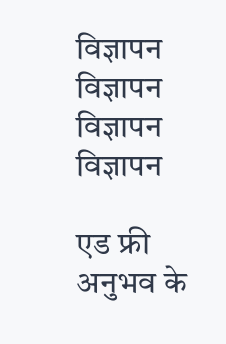विज्ञापन
विज्ञापन
विज्ञापन
विज्ञापन

एड फ्री अनुभव के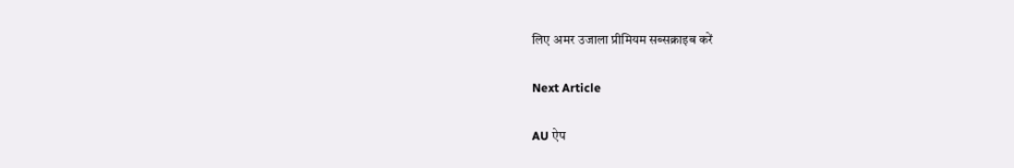लिए अमर उजाला प्रीमियम सब्सक्राइब करें

Next Article

AU ऐप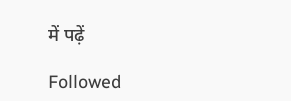में पढ़ें

Followed